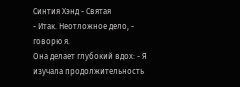Синтия Хэнд - Святая
- Итак. Неотложное дело, - говорю я.
Она делает глубокий вдох: - Я изучала продолжительность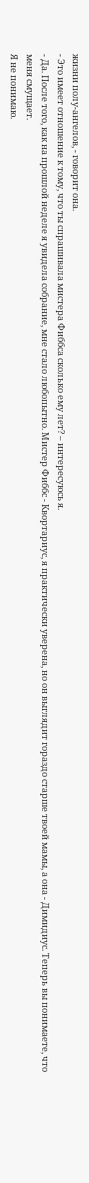жизни полу-ангелов, - говорит она.
- Это имеет отношение к тому, что ты спрашивала мистера Фиббса сколько ему лет? – интересуюсь я.
- Да. После того, как на прошлой неделе я увидела собрание, мне стало любопытно. Мистер Фиббс - Квортариус, я практически уверена, но он выглядит гораздо старше твоей мамы, а она - Димидиус. Теперь вы понимаете, что меня смущает.
Я не понимаю.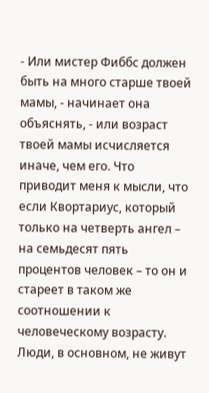- Или мистер Фиббс должен быть на много старше твоей мамы, - начинает она объяснять, - или возраст твоей мамы исчисляется иначе, чем его. Что приводит меня к мысли, что если Квортариус, который только на четверть ангел – на семьдесят пять процентов человек – то он и стареет в таком же соотношении к человеческому возрасту. Люди, в основном, не живут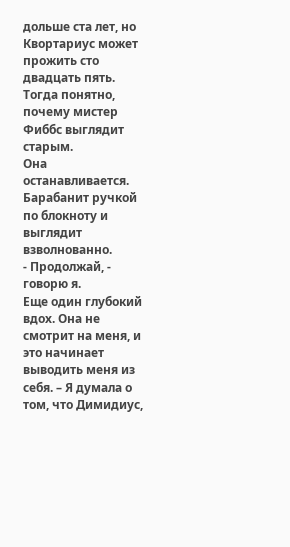дольше ста лет, но Квортариус может прожить сто двадцать пять. Тогда понятно, почему мистер Фиббс выглядит старым.
Она останавливается. Барабанит ручкой по блокноту и выглядит взволнованно.
- Продолжай, - говорю я.
Еще один глубокий вдох. Она не смотрит на меня, и это начинает выводить меня из себя. – Я думала о том, что Димидиус,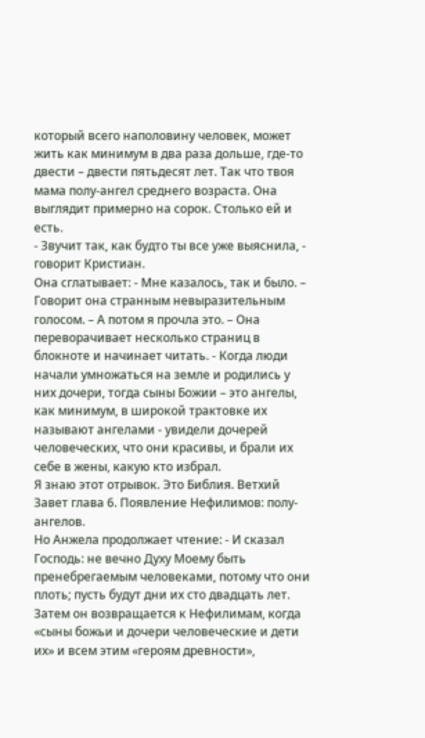который всего наполовину человек, может жить как минимум в два раза дольше, где-то двести – двести пятьдесят лет. Так что твоя мама полу-ангел среднего возраста. Она выглядит примерно на сорок. Столько ей и есть.
- Звучит так, как будто ты все уже выяснила, - говорит Кристиан.
Она сглатывает: - Мне казалось, так и было. – Говорит она странным невыразительным голосом. – А потом я прочла это. – Она переворачивает несколько страниц в блокноте и начинает читать. - Когда люди начали умножаться на земле и родились у них дочери, тогда сыны Божии – это ангелы, как минимум, в широкой трактовке их называют ангелами - увидели дочерей человеческих, что они красивы, и брали их себе в жены, какую кто избрал.
Я знаю этот отрывок. Это Библия. Ветхий Завет глава 6. Появление Нефилимов: полу-ангелов.
Но Анжела продолжает чтение: - И сказал Господь: не вечно Духу Моему быть пренебрегаемым человеками, потому что они плоть; пусть будут дни их сто двадцать лет. Затем он возвращается к Нефилимам, когда «сыны божьи и дочери человеческие и дети их» и всем этим «героям древности»,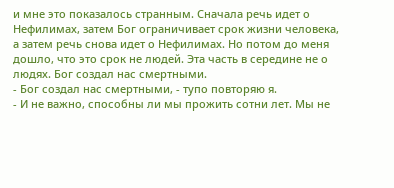и мне это показалось странным. Сначала речь идет о Нефилимах, затем Бог ограничивает срок жизни человека, а затем речь снова идет о Нефилимах. Но потом до меня дошло, что это срок не людей. Эта часть в середине не о людях. Бог создал нас смертными.
- Бог создал нас смертными, - тупо повторяю я.
- И не важно, способны ли мы прожить сотни лет. Мы не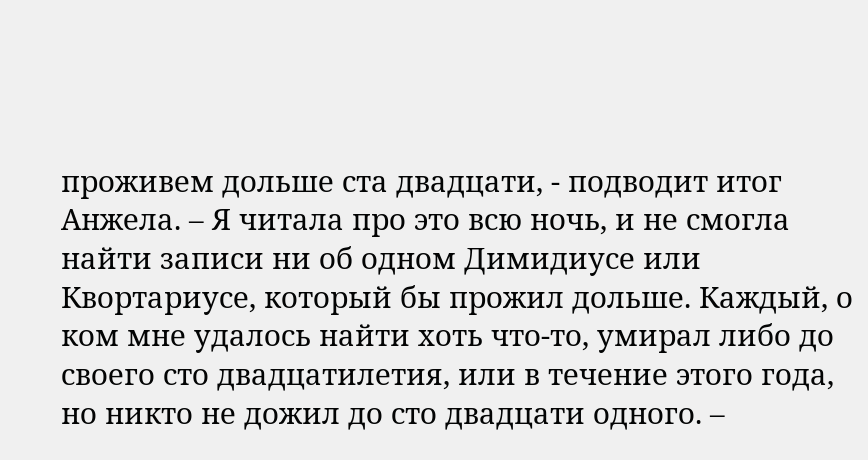проживем дольше ста двадцати, - подводит итог Анжела. – Я читала про это всю ночь, и не смогла найти записи ни об одном Димидиусе или Квортариусе, который бы прожил дольше. Каждый, о ком мне удалось найти хоть что-то, умирал либо до своего сто двадцатилетия, или в течение этого года, но никто не дожил до сто двадцати одного. –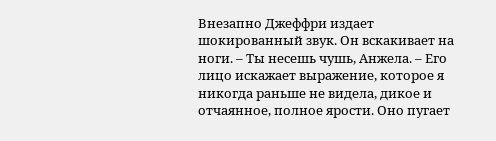Внезапно Джеффри издает шокированный звук. Он вскакивает на ноги. – Ты несешь чушь, Анжела. – Его лицо искажает выражение, которое я никогда раньше не видела, дикое и отчаянное, полное ярости. Оно пугает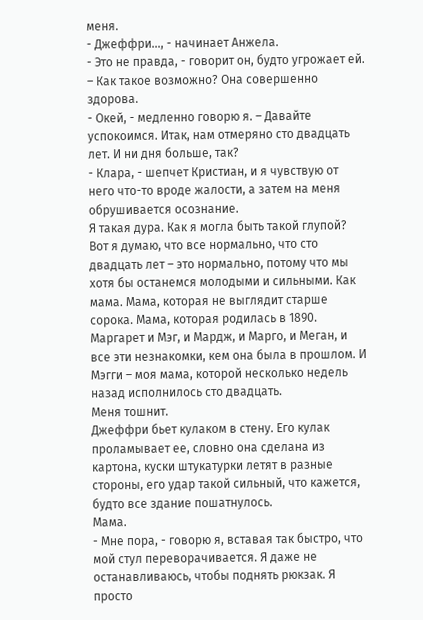меня.
- Джеффри…, - начинает Анжела.
- Это не правда, - говорит он, будто угрожает ей. – Как такое возможно? Она совершенно здорова.
- Окей, - медленно говорю я. – Давайте успокоимся. Итак, нам отмеряно сто двадцать лет. И ни дня больше, так?
- Клара, - шепчет Кристиан, и я чувствую от него что-то вроде жалости, а затем на меня обрушивается осознание.
Я такая дура. Как я могла быть такой глупой? Вот я думаю, что все нормально, что сто двадцать лет – это нормально, потому что мы хотя бы останемся молодыми и сильными. Как мама. Мама, которая не выглядит старше сорока. Мама, которая родилась в 1890. Маргарет и Мэг, и Мардж, и Марго, и Меган, и все эти незнакомки, кем она была в прошлом. И Мэгги – моя мама, которой несколько недель назад исполнилось сто двадцать.
Меня тошнит.
Джеффри бьет кулаком в стену. Его кулак проламывает ее, словно она сделана из картона, куски штукатурки летят в разные стороны, его удар такой сильный, что кажется, будто все здание пошатнулось.
Мама.
- Мне пора, - говорю я, вставая так быстро, что мой стул переворачивается. Я даже не останавливаюсь, чтобы поднять рюкзак. Я просто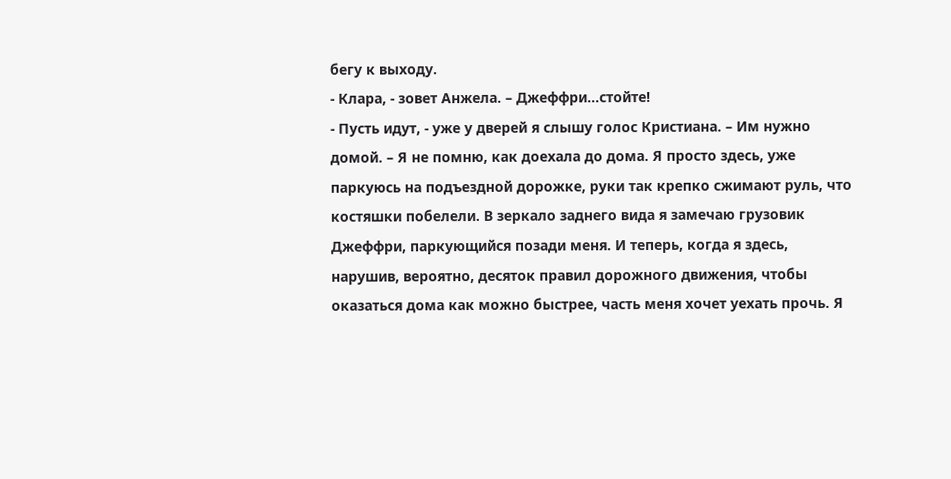бегу к выходу.
- Клара, - зовет Анжела. – Джеффри…стойте!
- Пусть идут, - уже у дверей я слышу голос Кристиана. – Им нужно домой. – Я не помню, как доехала до дома. Я просто здесь, уже паркуюсь на подъездной дорожке, руки так крепко сжимают руль, что костяшки побелели. В зеркало заднего вида я замечаю грузовик Джеффри, паркующийся позади меня. И теперь, когда я здесь, нарушив, вероятно, десяток правил дорожного движения, чтобы оказаться дома как можно быстрее, часть меня хочет уехать прочь. Я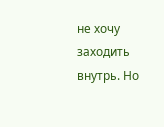не хочу заходить внутрь. Но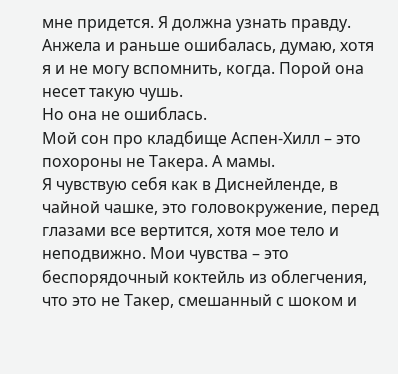мне придется. Я должна узнать правду.
Анжела и раньше ошибалась, думаю, хотя я и не могу вспомнить, когда. Порой она несет такую чушь.
Но она не ошиблась.
Мой сон про кладбище Аспен-Хилл – это похороны не Такера. А мамы.
Я чувствую себя как в Диснейленде, в чайной чашке, это головокружение, перед глазами все вертится, хотя мое тело и неподвижно. Мои чувства – это беспорядочный коктейль из облегчения, что это не Такер, смешанный с шоком и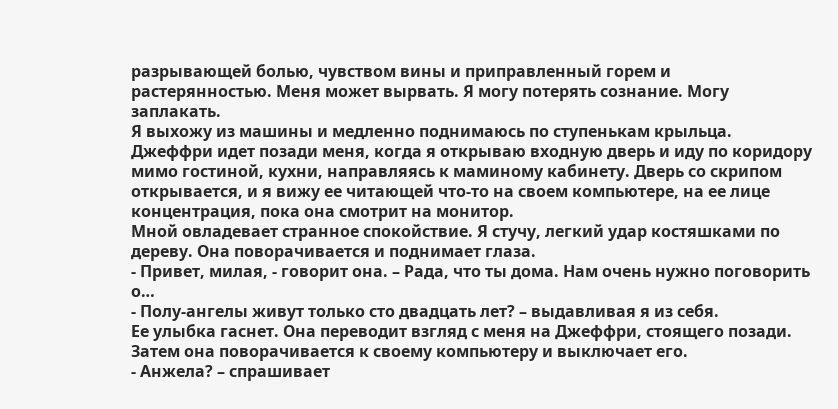разрывающей болью, чувством вины и приправленный горем и растерянностью. Меня может вырвать. Я могу потерять сознание. Могу заплакать.
Я выхожу из машины и медленно поднимаюсь по ступенькам крыльца. Джеффри идет позади меня, когда я открываю входную дверь и иду по коридору мимо гостиной, кухни, направляясь к маминому кабинету. Дверь со скрипом открывается, и я вижу ее читающей что-то на своем компьютере, на ее лице концентрация, пока она смотрит на монитор.
Мной овладевает странное спокойствие. Я стучу, легкий удар костяшками по дереву. Она поворачивается и поднимает глаза.
- Привет, милая, - говорит она. – Рада, что ты дома. Нам очень нужно поговорить о…
- Полу-ангелы живут только сто двадцать лет? – выдавливая я из себя.
Ее улыбка гаснет. Она переводит взгляд с меня на Джеффри, стоящего позади. Затем она поворачивается к своему компьютеру и выключает его.
- Анжела? – спрашивает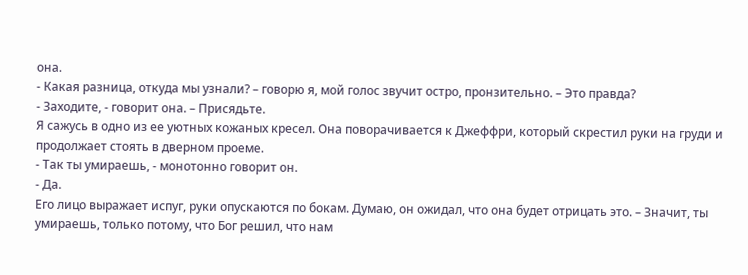она.
- Какая разница, откуда мы узнали? – говорю я, мой голос звучит остро, пронзительно. – Это правда?
- Заходите, - говорит она. – Присядьте.
Я сажусь в одно из ее уютных кожаных кресел. Она поворачивается к Джеффри, который скрестил руки на груди и продолжает стоять в дверном проеме.
- Так ты умираешь, - монотонно говорит он.
- Да.
Его лицо выражает испуг, руки опускаются по бокам. Думаю, он ожидал, что она будет отрицать это. – Значит, ты умираешь, только потому, что Бог решил, что нам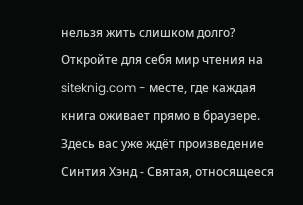нельзя жить слишком долго?
Откройте для себя мир чтения на siteknig.com - месте, где каждая книга оживает прямо в браузере. Здесь вас уже ждёт произведение Синтия Хэнд - Святая, относящееся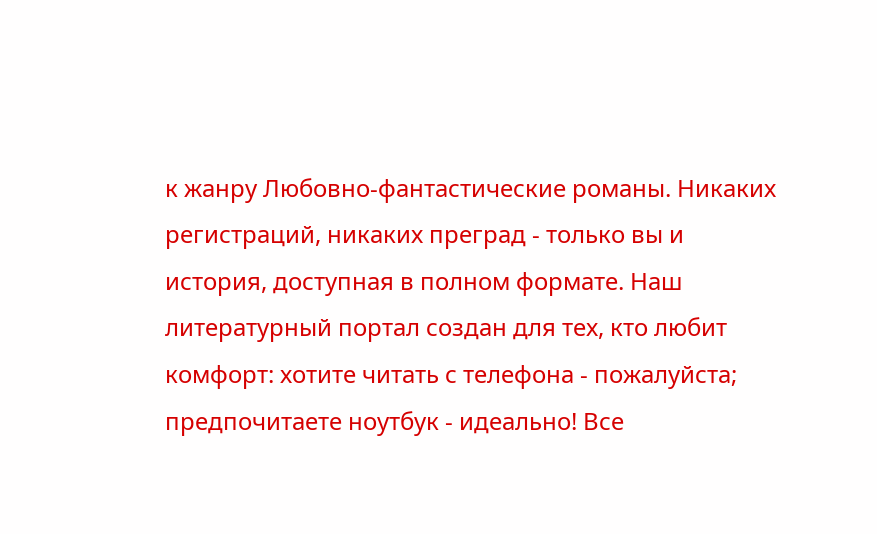к жанру Любовно-фантастические романы. Никаких регистраций, никаких преград - только вы и история, доступная в полном формате. Наш литературный портал создан для тех, кто любит комфорт: хотите читать с телефона - пожалуйста; предпочитаете ноутбук - идеально! Все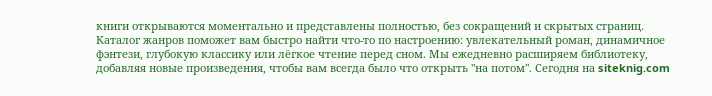книги открываются моментально и представлены полностью, без сокращений и скрытых страниц. Каталог жанров поможет вам быстро найти что-то по настроению: увлекательный роман, динамичное фэнтези, глубокую классику или лёгкое чтение перед сном. Мы ежедневно расширяем библиотеку, добавляя новые произведения, чтобы вам всегда было что открыть "на потом". Сегодня на siteknig.com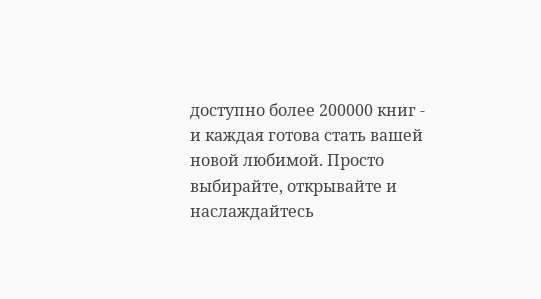доступно более 200000 книг - и каждая готова стать вашей новой любимой. Просто выбирайте, открывайте и наслаждайтесь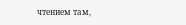чтением там,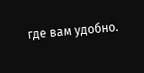где вам удобно.